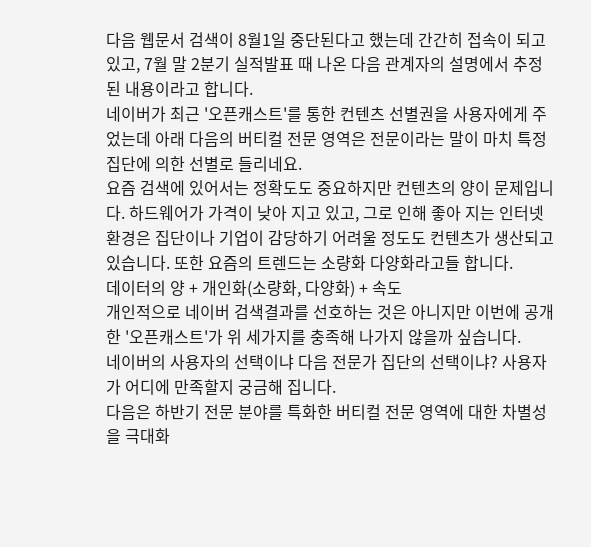다음 웹문서 검색이 8월1일 중단된다고 했는데 간간히 접속이 되고 있고, 7월 말 2분기 실적발표 때 나온 다음 관계자의 설명에서 추정된 내용이라고 합니다.
네이버가 최근 '오픈캐스트'를 통한 컨텐츠 선별권을 사용자에게 주었는데 아래 다음의 버티컬 전문 영역은 전문이라는 말이 마치 특정집단에 의한 선별로 들리네요.
요즘 검색에 있어서는 정확도도 중요하지만 컨텐츠의 양이 문제입니다. 하드웨어가 가격이 낮아 지고 있고, 그로 인해 좋아 지는 인터넷 환경은 집단이나 기업이 감당하기 어려울 정도도 컨텐츠가 생산되고 있습니다. 또한 요즘의 트렌드는 소량화 다양화라고들 합니다.
데이터의 양 + 개인화(소량화, 다양화) + 속도
개인적으로 네이버 검색결과를 선호하는 것은 아니지만 이번에 공개한 '오픈캐스트'가 위 세가지를 충족해 나가지 않을까 싶습니다.
네이버의 사용자의 선택이냐 다음 전문가 집단의 선택이냐? 사용자가 어디에 만족할지 궁금해 집니다.
다음은 하반기 전문 분야를 특화한 버티컬 전문 영역에 대한 차별성을 극대화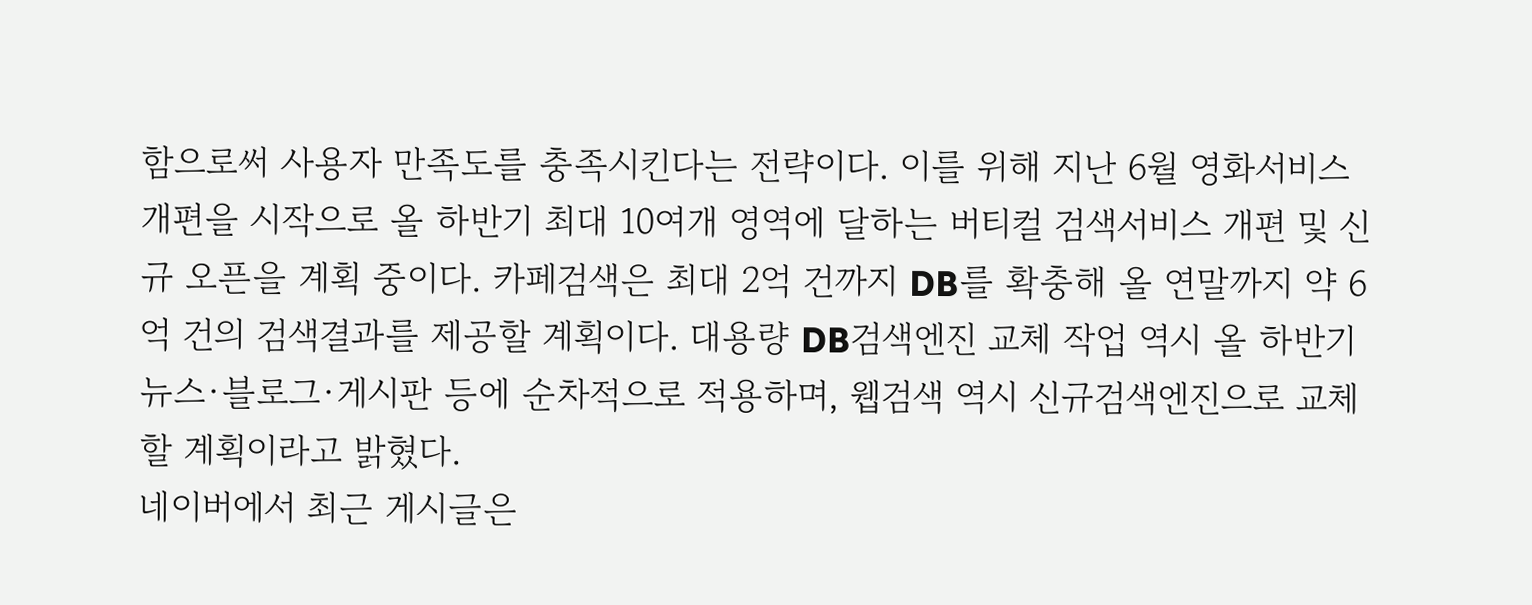함으로써 사용자 만족도를 충족시킨다는 전략이다. 이를 위해 지난 6월 영화서비스 개편을 시작으로 올 하반기 최대 10여개 영역에 달하는 버티컬 검색서비스 개편 및 신규 오픈을 계획 중이다. 카페검색은 최대 2억 건까지 DB를 확충해 올 연말까지 약 6억 건의 검색결과를 제공할 계획이다. 대용량 DB검색엔진 교체 작업 역시 올 하반기 뉴스·블로그·게시판 등에 순차적으로 적용하며, 웹검색 역시 신규검색엔진으로 교체할 계획이라고 밝혔다.
네이버에서 최근 게시글은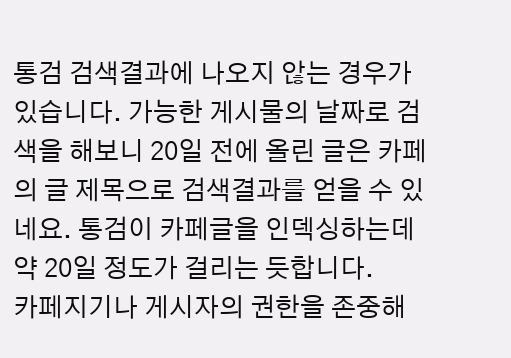통검 검색결과에 나오지 않는 경우가 있습니다. 가능한 게시물의 날짜로 검색을 해보니 20일 전에 올린 글은 카페의 글 제목으로 검색결과를 얻을 수 있네요. 통검이 카페글을 인덱싱하는데 약 20일 정도가 걸리는 듯합니다.
카페지기나 게시자의 권한을 존중해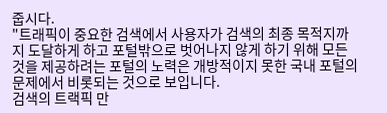줍시다.
"트래픽이 중요한 검색에서 사용자가 검색의 최종 목적지까지 도달하게 하고 포털밖으로 벗어나지 않게 하기 위해 모든 것을 제공하려는 포털의 노력은 개방적이지 못한 국내 포털의 문제에서 비롯되는 것으로 보입니다.
검색의 트랙픽 만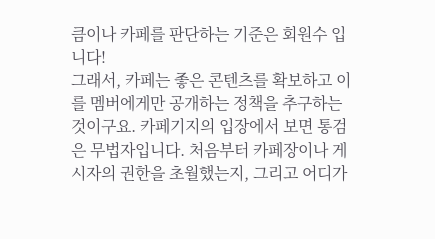큼이나 카페를 판단하는 기준은 회원수 입니다!
그래서, 카페는 좋은 콘텐츠를 확보하고 이를 멤버에게만 공개하는 정책을 추구하는 것이구요. 카페기지의 입장에서 보면 통검은 무법자입니다. 처음부터 카페장이나 게시자의 권한을 초월했는지, 그리고 어디가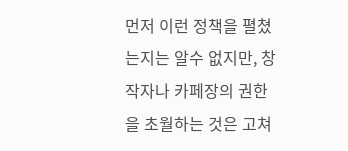먼저 이런 정책을 펼쳤는지는 알수 없지만, 창작자나 카페장의 권한을 초월하는 것은 고쳐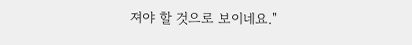져야 할 것으로 보이네요."